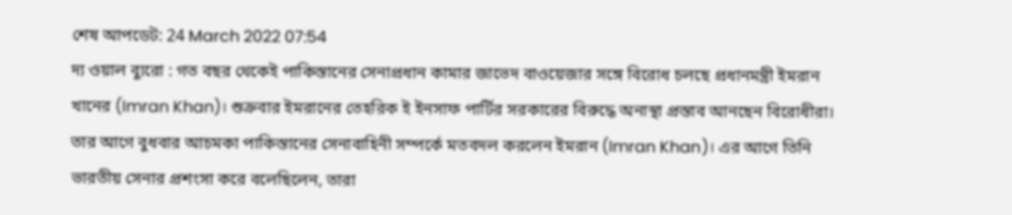শেষ আপডেট: 24 March 2022 07:54
দ্য ওয়াল ব্যুরো : গত বছর থেকেই পাকিস্তানের সেনাপ্রধান কামার জাভেদ বাওয়েজার সঙ্গে বিরোধ চলছে প্রধানমন্ত্রী ইমরান খানের (Imran Khan)। শুক্রবার ইমরানের তেহরিক ই ইনসাফ পার্টির সরকারের বিরুদ্ধে অনাস্থা প্রস্তাব আনছেন বিরোধীরা। তার আগে বুধবার আচমকা পাকিস্তানের সেনাবাহিনী সম্পর্কে মতবদল করলেন ইমরান (Imran Khan)। এর আগে তিনি ভারতীয় সেনার প্রশংসা করে বলেছিলেন, তারা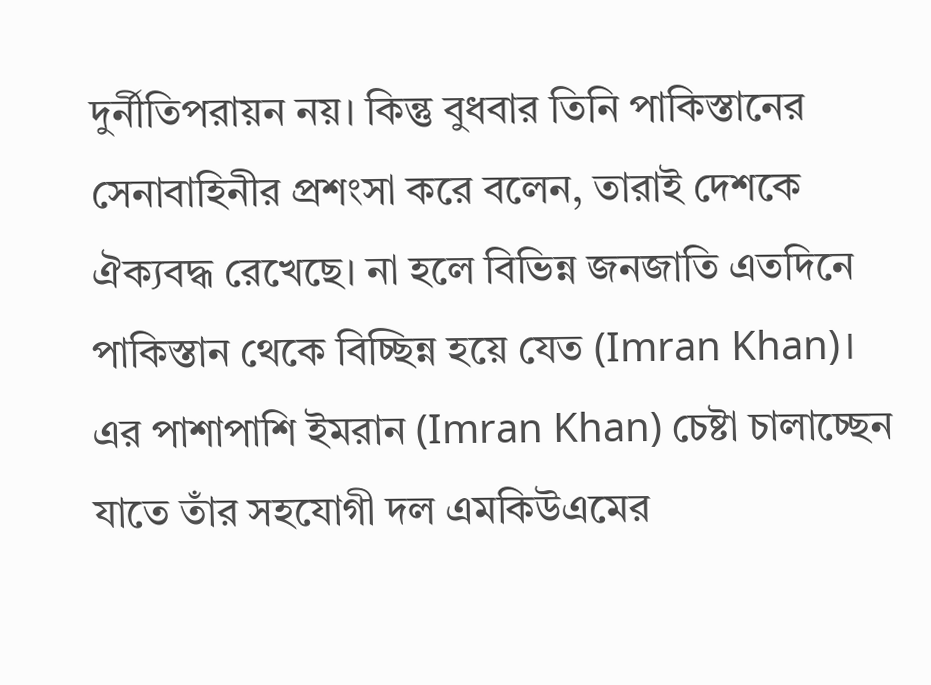দুর্নীতিপরায়ন নয়। কিন্তু বুধবার তিনি পাকিস্তানের সেনাবাহিনীর প্রশংসা করে বলেন, তারাই দেশকে ঐক্যবদ্ধ রেখেছে। না হলে বিভিন্ন জনজাতি এতদিনে পাকিস্তান থেকে বিচ্ছিন্ন হয়ে যেত (Imran Khan)।
এর পাশাপাশি ইমরান (Imran Khan) চেষ্টা চালাচ্ছেন যাতে তাঁর সহযোগী দল এমকিউএমের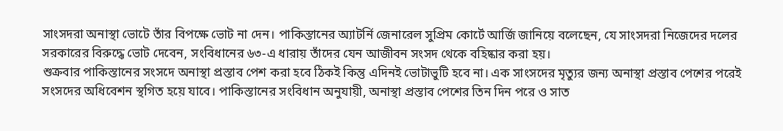সাংসদরা অনাস্থা ভোটে তাঁর বিপক্ষে ভোট না দেন। পাকিস্তানের অ্যাটর্নি জেনারেল সুপ্রিম কোর্টে আর্জি জানিয়ে বলেছেন, যে সাংসদরা নিজেদের দলের সরকারের বিরুদ্ধে ভোট দেবেন, সংবিধানের ৬৩-এ ধারায় তাঁদের যেন আজীবন সংসদ থেকে বহিষ্কার করা হয়।
শুক্রবার পাকিস্তানের সংসদে অনাস্থা প্রস্তাব পেশ করা হবে ঠিকই কিন্তু এদিনই ভোটাভুটি হবে না। এক সাংসদের মৃত্যুর জন্য অনাস্থা প্রস্তাব পেশের পরেই সংসদের অধিবেশন স্থগিত হয়ে যাবে। পাকিস্তানের সংবিধান অনুযায়ী, অনাস্থা প্রস্তাব পেশের তিন দিন পরে ও সাত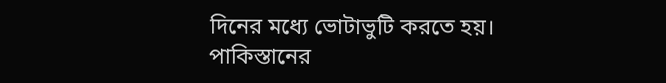দিনের মধ্যে ভোটাভুটি করতে হয়।
পাকিস্তানের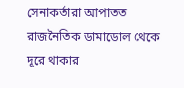সেনাকর্তারা আপাতত রাজনৈতিক ডামাডোল থেকে দূরে থাকার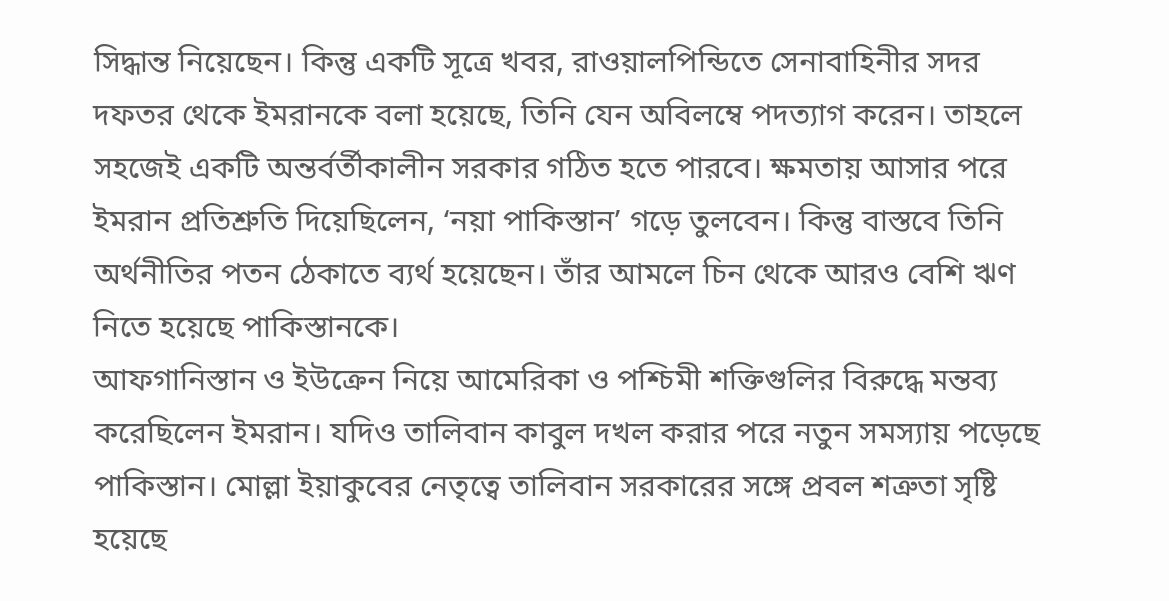সিদ্ধান্ত নিয়েছেন। কিন্তু একটি সূত্রে খবর, রাওয়ালপিন্ডিতে সেনাবাহিনীর সদর দফতর থেকে ইমরানকে বলা হয়েছে, তিনি যেন অবিলম্বে পদত্যাগ করেন। তাহলে সহজেই একটি অন্তর্বর্তীকালীন সরকার গঠিত হতে পারবে। ক্ষমতায় আসার পরে ইমরান প্রতিশ্রুতি দিয়েছিলেন, ‘নয়া পাকিস্তান’ গড়ে তুলবেন। কিন্তু বাস্তবে তিনি অর্থনীতির পতন ঠেকাতে ব্যর্থ হয়েছেন। তাঁর আমলে চিন থেকে আরও বেশি ঋণ নিতে হয়েছে পাকিস্তানকে।
আফগানিস্তান ও ইউক্রেন নিয়ে আমেরিকা ও পশ্চিমী শক্তিগুলির বিরুদ্ধে মন্তব্য করেছিলেন ইমরান। যদিও তালিবান কাবুল দখল করার পরে নতুন সমস্যায় পড়েছে পাকিস্তান। মোল্লা ইয়াকুবের নেতৃত্বে তালিবান সরকারের সঙ্গে প্রবল শত্রুতা সৃষ্টি হয়েছে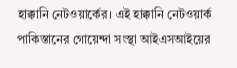হাক্কানি নেটওয়ার্কের। এই হাক্কানি নেটওয়ার্ক পাকিস্তানের গোয়েন্দা সংস্থা আইএসআইয়ের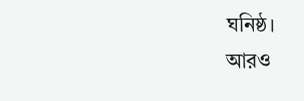ঘনিষ্ঠ।
আরও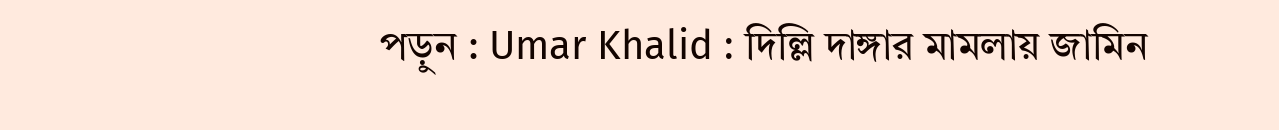পড়ুন : Umar Khalid : দিল্লি দাঙ্গার মামলায় জামিন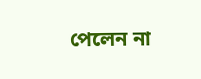পেলেন না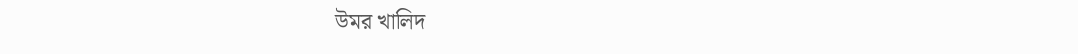উমর খালিদ